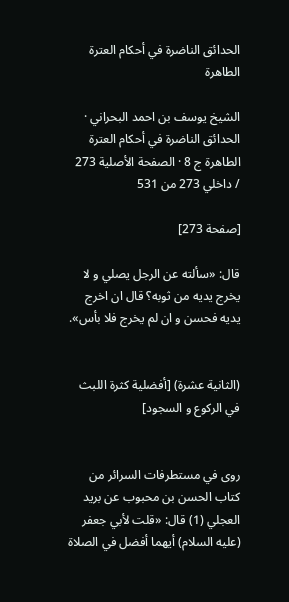الحدائق الناضرة في أحكام العترة الطاهرة

الشيخ يوسف بن احمد البحراني · الحدائق الناضرة في أحكام العترة الطاهرة ج 8 · الصفحة الأصلية 273 / داخلي 273 من 531

[صفحة 273]

قال: «سألته عن الرجل يصلي و لا يخرج يديه من ثوبه؟ قال ان اخرج يديه فحسن و ان لم يخرج فلا بأس».


(الثانية عشرة) [أفضلية كثرة اللبث في الركوع و السجود]


روى في مستطرفات السرائر من كتاب الحسن بن محبوب عن بريد العجلي (1) قال: «قلت لأبي جعفر (عليه السلام) أيهما أفضل في الصلاة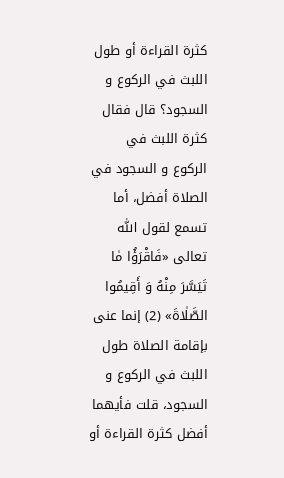كثرة القراءة أو طول اللبث في الركوع و السجود؟ قال فقال كثرة اللبث في الركوع و السجود في الصلاة أفضل، أما تسمع لقول اللّٰه تعالى «فَاقْرَؤُا مٰا تَيَسَّرَ مِنْهُ وَ أَقِيمُوا الصَّلٰاةَ» (2) إنما عنى بإقامة الصلاة طول اللبث في الركوع و السجود، قلت فأيهما أفضل كثرة القراءة أو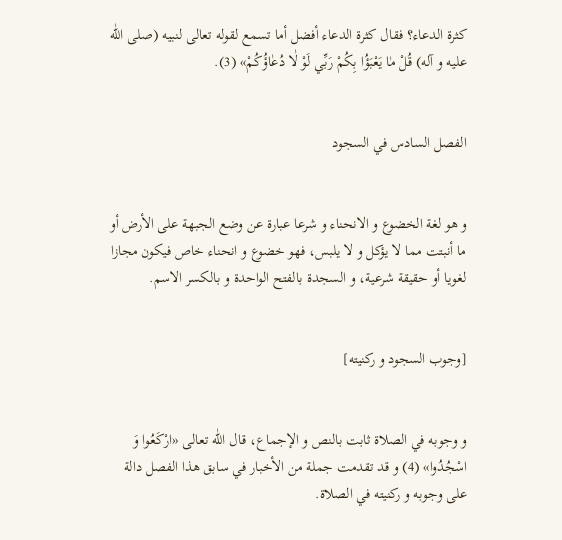كثرة الدعاء؟ فقال كثرة الدعاء أفضل أما تسمع لقوله تعالى لنبيه (صلى اللّٰه عليه و آله) قُلْ مٰا يَعْبَؤُا بِكُمْ رَبِّي لَوْ لٰا دُعٰاؤُكُمْ» (3).


الفصل السادس في السجود


و هو لغة الخضوع و الانحناء و شرعا عبارة عن وضع الجبهة على الأرض أو ما أنبتت مما لا يؤكل و لا يلبس، فهو خضوع و انحناء خاص فيكون مجازا لغويا أو حقيقة شرعية، و السجدة بالفتح الواحدة و بالكسر الاسم.


[وجوب السجود و ركنيته]


و وجوبه في الصلاة ثابت بالنص و الإجماع، قال اللّٰه تعالى «ارْكَعُوا وَ اسْجُدُوا» (4) و قد تقدمت جملة من الأخبار في سابق هذا الفصل دالة على وجوبه و ركنيته في الصلاة.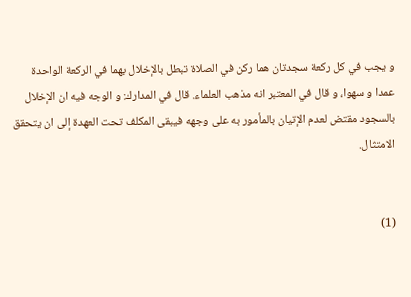و يجب في كل ركعة سجدتان هما ركن في الصلاة تبطل بالإخلال بهما في الركعة الواحدة عمدا و سهوا، و قال في المعتبر انه مذهب العلماء. قال في المدارك: و الوجه فيه ان الإخلال بالسجود مقتض لعدم الإتيان بالمأمور به على وجهه فيبقى المكلف تحت العهدة إلى ان يتحقق الامتثال.


(1)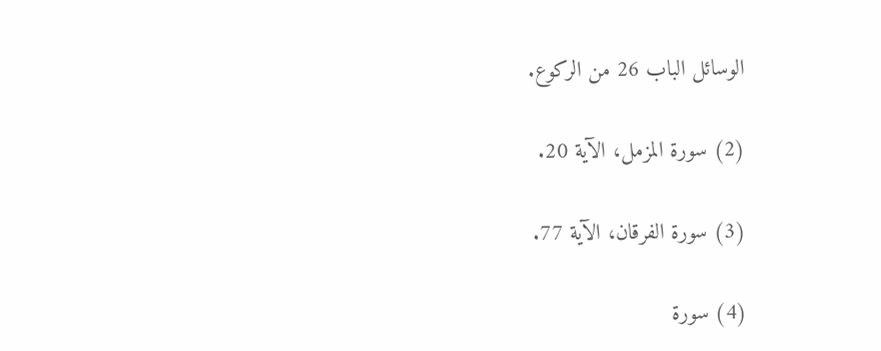الوسائل الباب 26 من الركوع.

(2) سورة المزمل، الآية 20.

(3) سورة الفرقان، الآية 77.

(4) سورة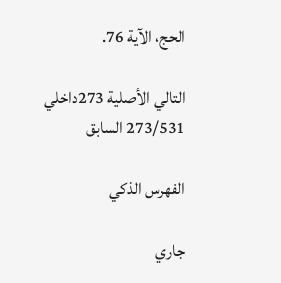الحج، الآية 76.

التالي الأصلية 273داخلي 273/531 السابق

الفهرس الذكي

جاري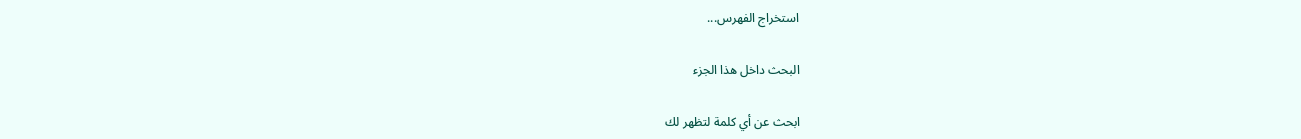استخراج الفهرس...

البحث داخل هذا الجزء

ابحث عن أي كلمة لتظهر لك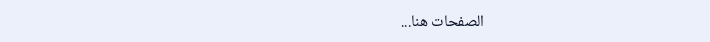الصفحات هنا...